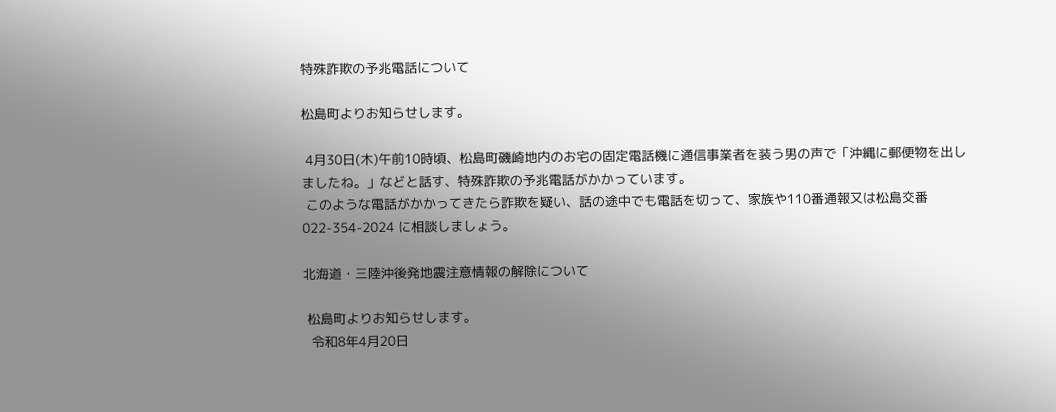特殊詐欺の予兆電話について

松島町よりお知らせします。

 4月30日(木)午前10時頃、松島町磯崎地内のお宅の固定電話機に通信事業者を装う男の声で「沖縄に郵便物を出しましたね。」などと話す、特殊詐欺の予兆電話がかかっています。
 このような電話がかかってきたら詐欺を疑い、話の途中でも電話を切って、家族や110番通報又は松島交番 022-354-2024 に相談しましょう。

北海道・三陸沖後発地震注意情報の解除について

 松島町よりお知らせします。
  令和8年4月20日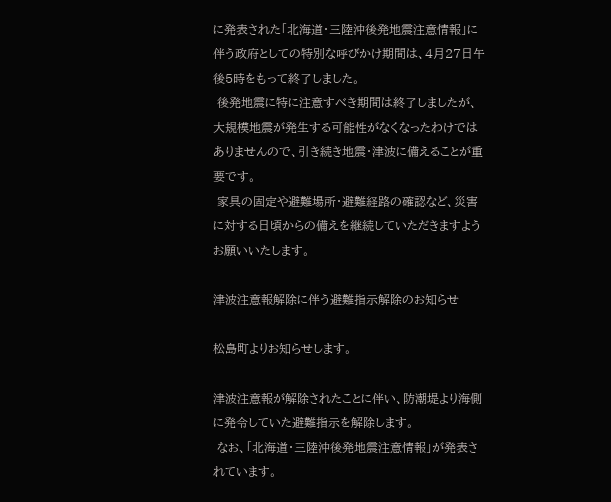に発表された「北海道・三陸沖後発地震注意情報」に伴う政府としての特別な呼びかけ期間は、4月27日午後5時をもって終了しました。
 後発地震に特に注意すべき期間は終了しましたが、大規模地震が発生する可能性がなくなったわけではありませんので、引き続き地震・津波に備えることが重要です。
 家具の固定や避難場所・避難経路の確認など、災害に対する日頃からの備えを継続していただきますようお願いいたします。

津波注意報解除に伴う避難指示解除のお知らせ

松島町よりお知らせします。

津波注意報が解除されたことに伴い、防潮堤より海側に発令していた避難指示を解除します。
 なお、「北海道・三陸沖後発地震注意情報」が発表されています。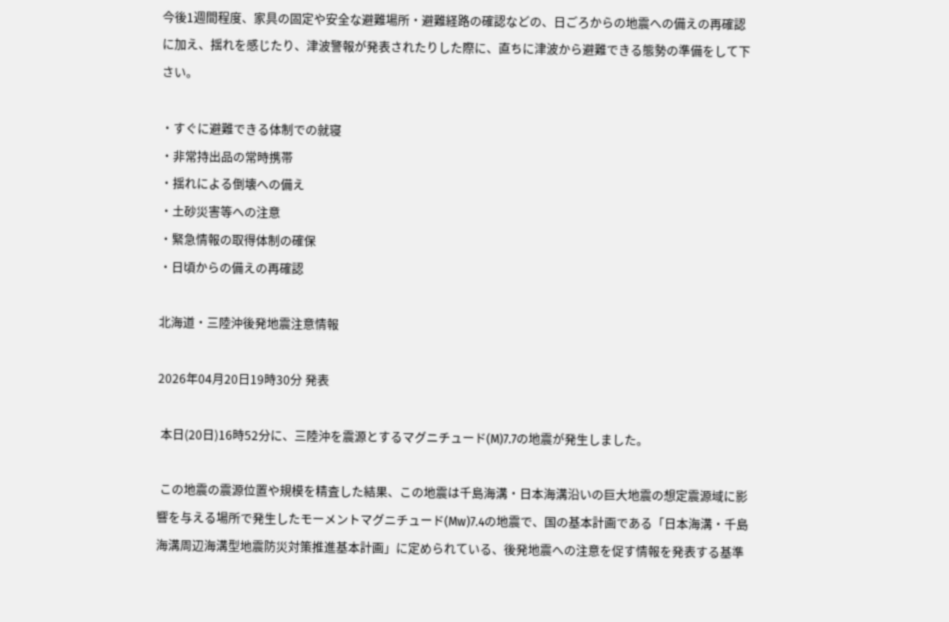今後1週間程度、家具の固定や安全な避難場所・避難経路の確認などの、日ごろからの地震への備えの再確認に加え、揺れを感じたり、津波警報が発表されたりした際に、直ちに津波から避難できる態勢の準備をして下さい。

・すぐに避難できる体制での就寝
・非常持出品の常時携帯
・揺れによる倒壊への備え
・土砂災害等への注意
・緊急情報の取得体制の確保
・日頃からの備えの再確認

北海道・三陸沖後発地震注意情報

2026年04月20日19時30分 発表

 本日(20日)16時52分に、三陸沖を震源とするマグニチュード(M)7.7の地震が発生しました。

 この地震の震源位置や規模を精査した結果、この地震は千島海溝・日本海溝沿いの巨大地震の想定震源域に影響を与える場所で発生したモーメントマグニチュード(Mw)7.4の地震で、国の基本計画である「日本海溝・千島海溝周辺海溝型地震防災対策推進基本計画」に定められている、後発地震への注意を促す情報を発表する基準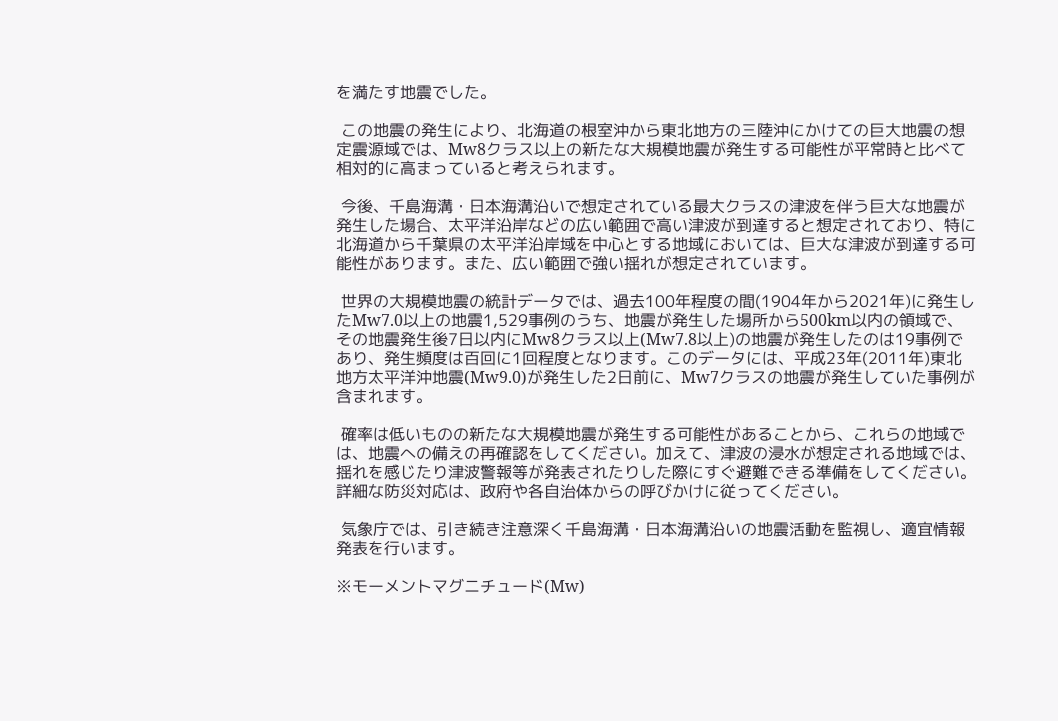を満たす地震でした。

 この地震の発生により、北海道の根室沖から東北地方の三陸沖にかけての巨大地震の想定震源域では、Mw8クラス以上の新たな大規模地震が発生する可能性が平常時と比べて相対的に高まっていると考えられます。

 今後、千島海溝・日本海溝沿いで想定されている最大クラスの津波を伴う巨大な地震が発生した場合、太平洋沿岸などの広い範囲で高い津波が到達すると想定されており、特に北海道から千葉県の太平洋沿岸域を中心とする地域においては、巨大な津波が到達する可能性があります。また、広い範囲で強い揺れが想定されています。

 世界の大規模地震の統計データでは、過去100年程度の間(1904年から2021年)に発生したMw7.0以上の地震1,529事例のうち、地震が発生した場所から500km以内の領域で、その地震発生後7日以内にMw8クラス以上(Mw7.8以上)の地震が発生したのは19事例であり、発生頻度は百回に1回程度となります。このデータには、平成23年(2011年)東北地方太平洋沖地震(Mw9.0)が発生した2日前に、Mw7クラスの地震が発生していた事例が含まれます。

 確率は低いものの新たな大規模地震が発生する可能性があることから、これらの地域では、地震への備えの再確認をしてください。加えて、津波の浸水が想定される地域では、揺れを感じたり津波警報等が発表されたりした際にすぐ避難できる準備をしてください。詳細な防災対応は、政府や各自治体からの呼びかけに従ってください。

 気象庁では、引き続き注意深く千島海溝・日本海溝沿いの地震活動を監視し、適宜情報発表を行います。

※モーメントマグニチュード(Mw)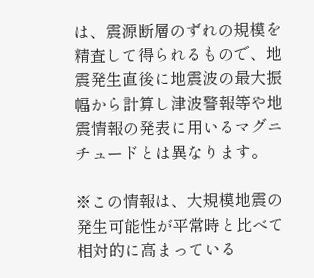は、震源断層のずれの規模を精査して得られるもので、地震発生直後に地震波の最大振幅から計算し津波警報等や地震情報の発表に用いるマグニチュードとは異なります。

※この情報は、大規模地震の発生可能性が平常時と比べて相対的に高まっている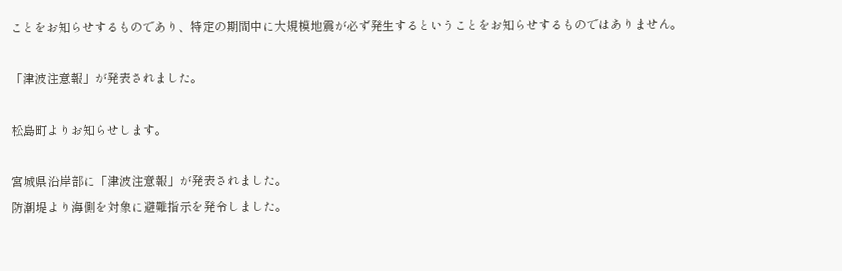ことをお知らせするものであり、特定の期間中に大規模地震が必ず発生するということをお知らせするものではありません。

「津波注意報」が発表されました。

松島町よりお知らせします。

宮城県沿岸部に「津波注意報」が発表されました。
防潮堤より海側を対象に避難指示を発令しました。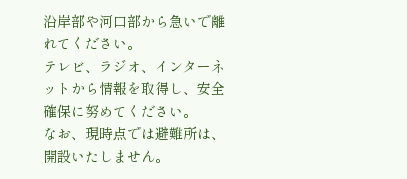沿岸部や河口部から急いで離れてください。
テレビ、ラジオ、インターネットから情報を取得し、安全確保に努めてください。
なお、現時点では避難所は、開設いたしません。